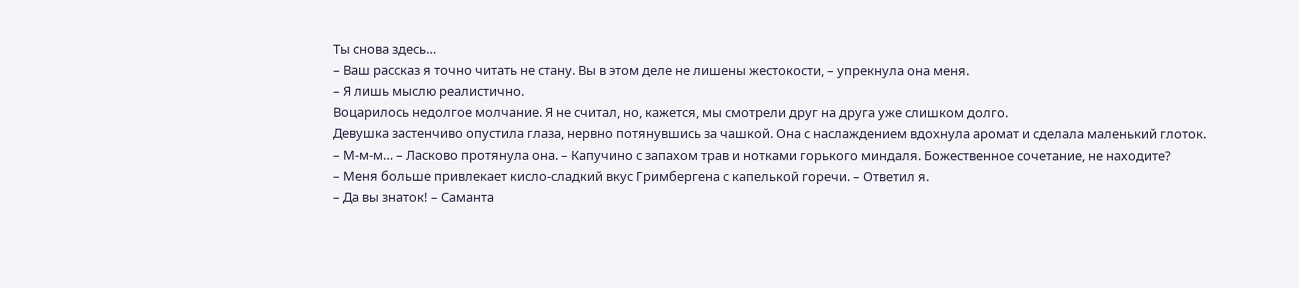Ты снова здесь…
– Ваш рассказ я точно читать не стану. Вы в этом деле не лишены жестокости, – упрекнула она меня.
– Я лишь мыслю реалистично.
Воцарилось недолгое молчание. Я не считал, но, кажется, мы смотрели друг на друга уже слишком долго.
Девушка застенчиво опустила глаза, нервно потянувшись за чашкой. Она с наслаждением вдохнула аромат и сделала маленький глоток.
– М-м-м… – Ласково протянула она. – Капучино с запахом трав и нотками горького миндаля. Божественное сочетание, не находите?
– Меня больше привлекает кисло-сладкий вкус Гримбергена с капелькой горечи. – Ответил я.
– Да вы знаток! – Саманта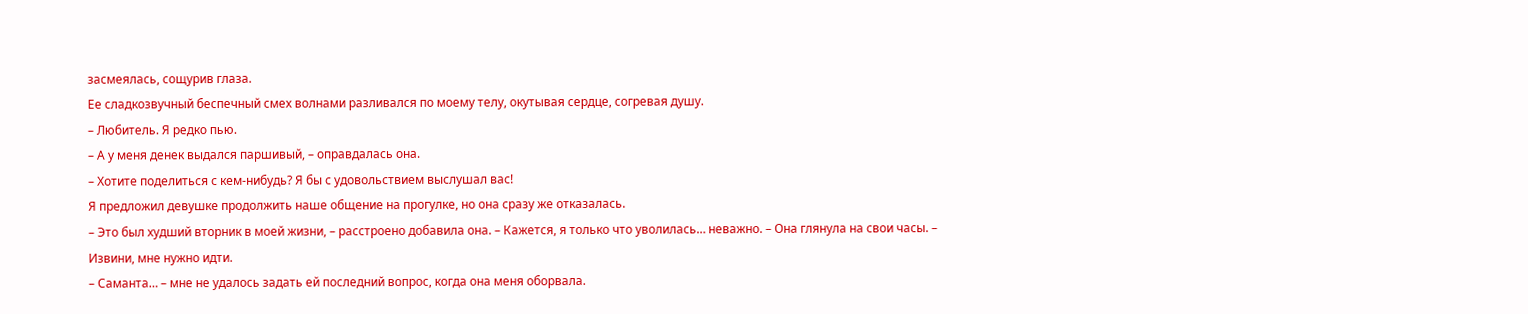засмеялась, сощурив глаза.
Ее сладкозвучный беспечный смех волнами разливался по моему телу, окутывая сердце, согревая душу.
– Любитель. Я редко пью.
– А у меня денек выдался паршивый, – оправдалась она.
– Хотите поделиться с кем-нибудь? Я бы с удовольствием выслушал вас!
Я предложил девушке продолжить наше общение на прогулке, но она сразу же отказалась.
– Это был худший вторник в моей жизни, – расстроено добавила она. – Кажется, я только что уволилась… неважно. – Она глянула на свои часы. – Извини, мне нужно идти.
– Саманта… – мне не удалось задать ей последний вопрос, когда она меня оборвала.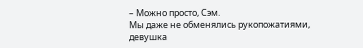– Можно просто, Сэм.
Мы даже не обменялись рукопожатиями, девушка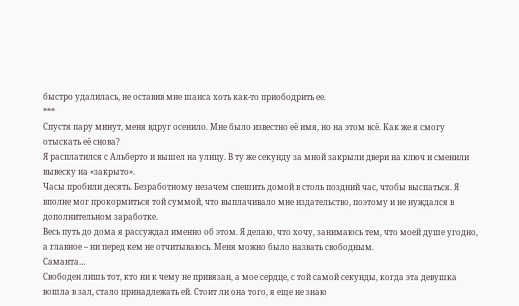быстро удалилась, не оставив мне шанса хоть как-то приободрить ее.
***
Спустя пару минут, меня вдруг осенило. Мне было известно её имя, но на этом всё. Как же я смогу отыскать её снова?
Я расплатился с Альберто и вышел на улицу. В ту же секунду за мной закрыли двери на ключ и сменили вывеску на «закрыто».
Часы пробили десять. Безработному незачем спешить домой в столь поздний час, чтобы выспаться. Я вполне мог прокормиться той суммой, что выплачивало мне издательство, поэтому и не нуждался в дополнительном заработке.
Весь путь до дома я рассуждал именно об этом. Я делаю, что хочу, занимаюсь тем, что моей душе угодно, а главное – ни перед кем не отчитываюсь. Меня можно было назвать свободным.
Саманта…
Свободен лишь тот, кто ни к чему не привязан, а мое сердце, с той самой секунды, когда эта девушка вошла в зал, стало принадлежать ей. Стоит ли она того, я еще не знаю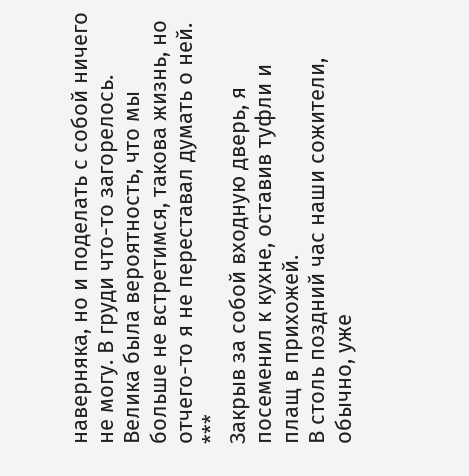наверняка, но и поделать с собой ничего не могу. В груди что-то загорелось.
Велика была вероятность, что мы больше не встретимся, такова жизнь, но отчего-то я не переставал думать о ней.
***
Закрыв за собой входную дверь, я посеменил к кухне, оставив туфли и плащ в прихожей.
В столь поздний час наши сожители, обычно, уже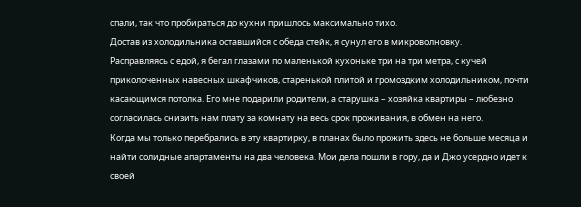спали, так что пробираться до кухни пришлось максимально тихо.
Достав из холодильника оставшийся с обеда стейк, я сунул его в микроволновку.
Расправляясь с едой, я бегал глазами по маленькой кухоньке три на три метра, с кучей приколоченных навесных шкафчиков, старенькой плитой и громоздким холодильником, почти касающимся потолка. Его мне подарили родители, а старушка – хозяйка квартиры – любезно согласилась снизить нам плату за комнату на весь срок проживания, в обмен на него.
Когда мы только перебрались в эту квартирку, в планах было прожить здесь не больше месяца и найти солидные апартаменты на два человека. Мои дела пошли в гору, да и Джо усердно идет к своей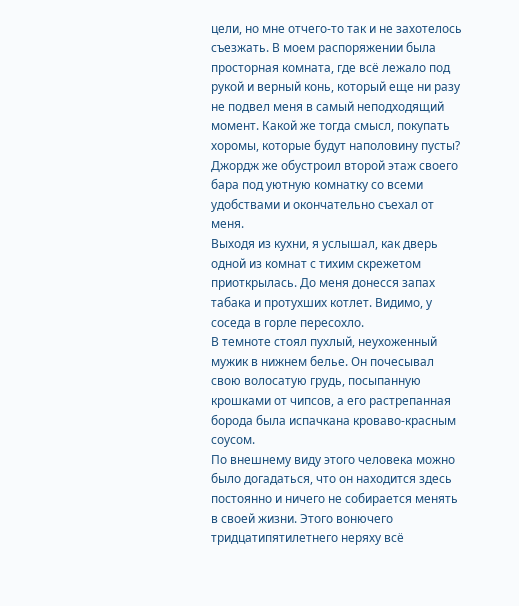цели, но мне отчего-то так и не захотелось съезжать. В моем распоряжении была просторная комната, где всё лежало под рукой и верный конь, который еще ни разу не подвел меня в самый неподходящий момент. Какой же тогда смысл, покупать хоромы, которые будут наполовину пусты? Джордж же обустроил второй этаж своего бара под уютную комнатку со всеми удобствами и окончательно съехал от меня.
Выходя из кухни, я услышал, как дверь одной из комнат с тихим скрежетом приоткрылась. До меня донесся запах табака и протухших котлет. Видимо, у соседа в горле пересохло.
В темноте стоял пухлый, неухоженный мужик в нижнем белье. Он почесывал свою волосатую грудь, посыпанную крошками от чипсов, а его растрепанная борода была испачкана кроваво-красным соусом.
По внешнему виду этого человека можно было догадаться, что он находится здесь постоянно и ничего не собирается менять в своей жизни. Этого вонючего тридцатипятилетнего неряху всё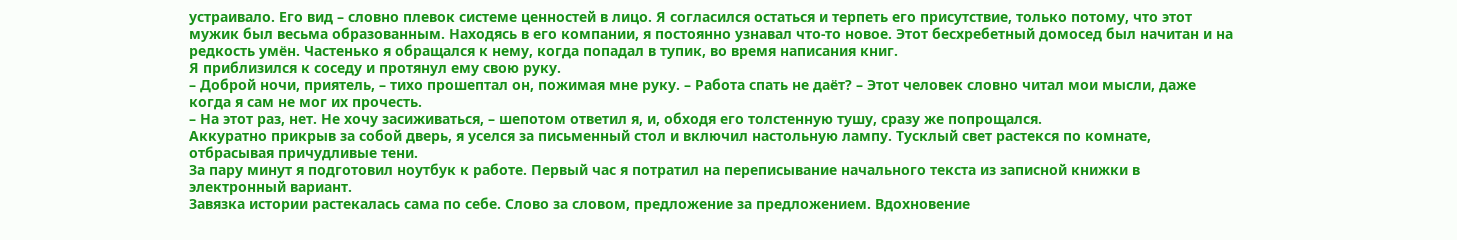устраивало. Его вид – словно плевок системе ценностей в лицо. Я согласился остаться и терпеть его присутствие, только потому, что этот мужик был весьма образованным. Находясь в его компании, я постоянно узнавал что-то новое. Этот бесхребетный домосед был начитан и на редкость умён. Частенько я обращался к нему, когда попадал в тупик, во время написания книг.
Я приблизился к соседу и протянул ему свою руку.
– Доброй ночи, приятель, – тихо прошептал он, пожимая мне руку. – Работа спать не даёт? – Этот человек словно читал мои мысли, даже когда я сам не мог их прочесть.
– На этот раз, нет. Не хочу засиживаться, – шепотом ответил я, и, обходя его толстенную тушу, сразу же попрощался.
Аккуратно прикрыв за собой дверь, я уселся за письменный стол и включил настольную лампу. Тусклый свет растекся по комнате, отбрасывая причудливые тени.
За пару минут я подготовил ноутбук к работе. Первый час я потратил на переписывание начального текста из записной книжки в электронный вариант.
Завязка истории растекалась сама по себе. Слово за словом, предложение за предложением. Вдохновение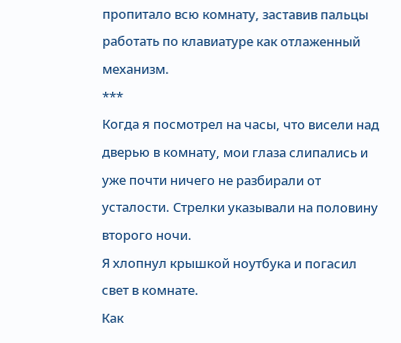пропитало всю комнату, заставив пальцы работать по клавиатуре как отлаженный механизм.
***
Когда я посмотрел на часы, что висели над дверью в комнату, мои глаза слипались и уже почти ничего не разбирали от усталости. Стрелки указывали на половину второго ночи.
Я хлопнул крышкой ноутбука и погасил свет в комнате.
Как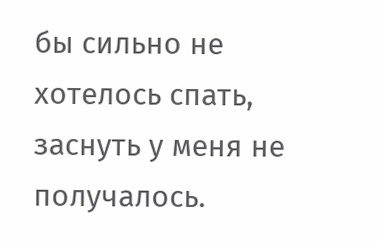бы сильно не хотелось спать, заснуть у меня не получалось.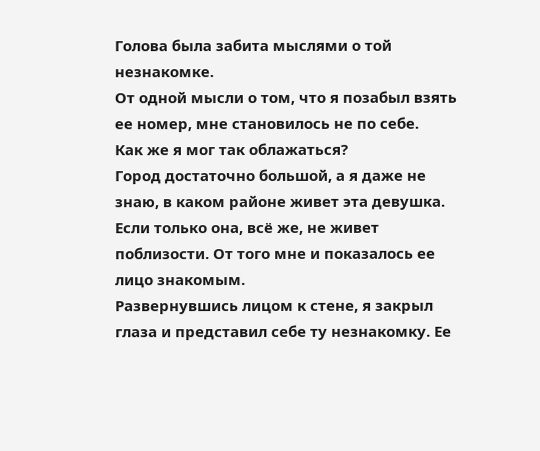Голова была забита мыслями о той незнакомке.
От одной мысли о том, что я позабыл взять ее номер, мне становилось не по себе.
Как же я мог так облажаться?
Город достаточно большой, а я даже не знаю, в каком районе живет эта девушка. Если только она, всё же, не живет поблизости. От того мне и показалось ее лицо знакомым.
Развернувшись лицом к стене, я закрыл глаза и представил себе ту незнакомку. Ее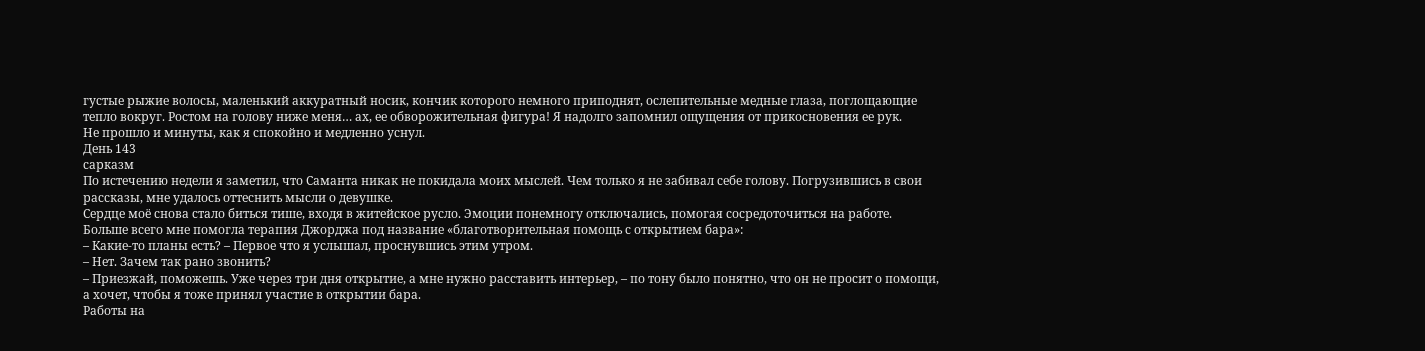густые рыжие волосы, маленький аккуратный носик, кончик которого немного приподнят, ослепительные медные глаза, поглощающие тепло вокруг. Ростом на голову ниже меня… ах, ее обворожительная фигура! Я надолго запомнил ощущения от прикосновения ее рук.
Не прошло и минуты, как я спокойно и медленно уснул.
День 143
сарказм
По истечению недели я заметил, что Саманта никак не покидала моих мыслей. Чем только я не забивал себе голову. Погрузившись в свои рассказы, мне удалось оттеснить мысли о девушке.
Сердце моё снова стало биться тише, входя в житейское русло. Эмоции понемногу отключались, помогая сосредоточиться на работе.
Больше всего мне помогла терапия Джорджа под название «благотворительная помощь с открытием бара»:
– Какие-то планы есть? – Первое что я услышал, проснувшись этим утром.
– Нет. Зачем так рано звонить?
– Приезжай, поможешь. Уже через три дня открытие, а мне нужно расставить интерьер, – по тону было понятно, что он не просит о помощи, а хочет, чтобы я тоже принял участие в открытии бара.
Работы на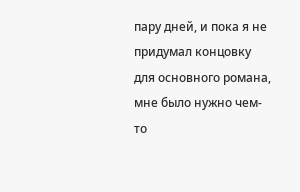пару дней, и пока я не придумал концовку для основного романа, мне было нужно чем-то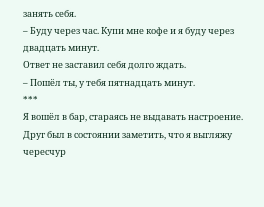занять себя.
– Буду через час. Купи мне кофе и я буду через двадцать минут.
Ответ не заставил себя долго ждать.
– Пошёл ты, у тебя пятнадцать минут.
***
Я вошёл в бар, стараясь не выдавать настроение. Друг был в состоянии заметить, что я выгляжу чересчур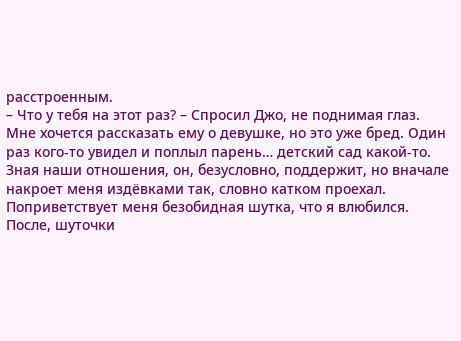расстроенным.
– Что у тебя на этот раз? – Спросил Джо, не поднимая глаз.
Мне хочется рассказать ему о девушке, но это уже бред. Один раз кого-то увидел и поплыл парень… детский сад какой-то. Зная наши отношения, он, безусловно, поддержит, но вначале накроет меня издёвками так, словно катком проехал. Поприветствует меня безобидная шутка, что я влюбился. После, шуточки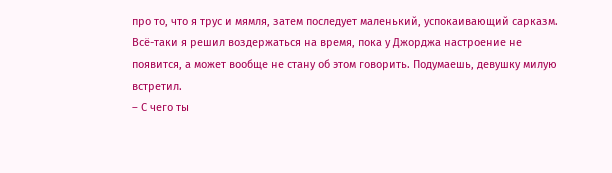про то, что я трус и мямля, затем последует маленький, успокаивающий сарказм.
Всё-таки я решил воздержаться на время, пока у Джорджа настроение не появится, а может вообще не стану об этом говорить. Подумаешь, девушку милую встретил.
– С чего ты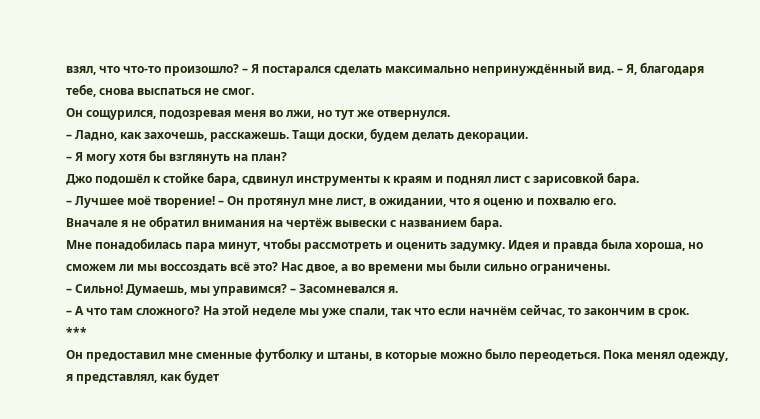взял, что что-то произошло? – Я постарался сделать максимально непринуждённый вид. – Я, благодаря тебе, снова выспаться не смог.
Он сощурился, подозревая меня во лжи, но тут же отвернулся.
– Ладно, как захочешь, расскажешь. Тащи доски, будем делать декорации.
– Я могу хотя бы взглянуть на план?
Джо подошёл к стойке бара, сдвинул инструменты к краям и поднял лист с зарисовкой бара.
– Лучшее моё творение! – Он протянул мне лист, в ожидании, что я оценю и похвалю его.
Вначале я не обратил внимания на чертёж вывески с названием бара.
Мне понадобилась пара минут, чтобы рассмотреть и оценить задумку. Идея и правда была хороша, но сможем ли мы воссоздать всё это? Нас двое, а во времени мы были сильно ограничены.
– Сильно! Думаешь, мы управимся? – Засомневался я.
– А что там сложного? На этой неделе мы уже спали, так что если начнём сейчас, то закончим в срок.
***
Он предоставил мне сменные футболку и штаны, в которые можно было переодеться. Пока менял одежду, я представлял, как будет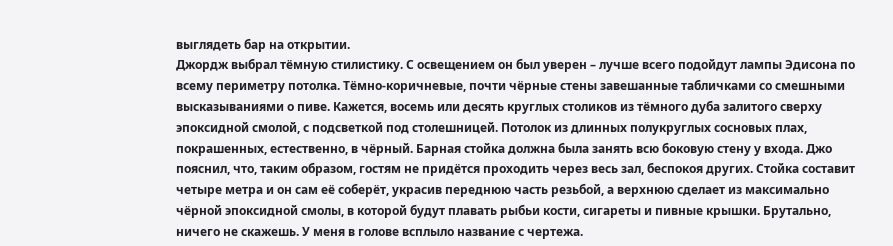выглядеть бар на открытии.
Джордж выбрал тёмную стилистику. С освещением он был уверен – лучше всего подойдут лампы Эдисона по всему периметру потолка. Тёмно-коричневые, почти чёрные стены завешанные табличками со смешными высказываниями о пиве. Кажется, восемь или десять круглых столиков из тёмного дуба залитого сверху эпоксидной смолой, с подсветкой под столешницей. Потолок из длинных полукруглых сосновых плах, покрашенных, естественно, в чёрный. Барная стойка должна была занять всю боковую стену у входа. Джо пояснил, что, таким образом, гостям не придётся проходить через весь зал, беспокоя других. Стойка составит четыре метра и он сам её соберёт, украсив переднюю часть резьбой, а верхнюю сделает из максимально чёрной эпоксидной смолы, в которой будут плавать рыбьи кости, сигареты и пивные крышки. Брутально, ничего не скажешь. У меня в голове всплыло название с чертежа.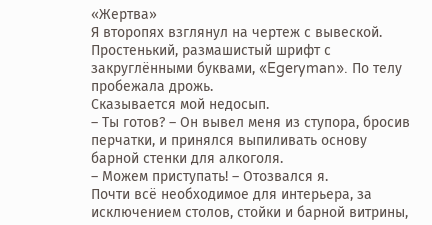«Жертва»
Я второпях взглянул на чертеж с вывеской. Простенький, размашистый шрифт с закруглёнными буквами, «Egeryman». По телу пробежала дрожь.
Сказывается мой недосып.
– Ты готов? – Он вывел меня из ступора, бросив перчатки, и принялся выпиливать основу барной стенки для алкоголя.
– Можем приступать! – Отозвался я.
Почти всё необходимое для интерьера, за исключением столов, стойки и барной витрины,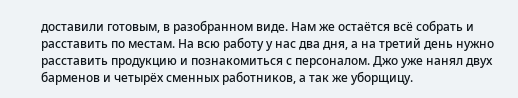доставили готовым, в разобранном виде. Нам же остаётся всё собрать и расставить по местам. На всю работу у нас два дня, а на третий день нужно расставить продукцию и познакомиться с персоналом. Джо уже нанял двух барменов и четырёх сменных работников, а так же уборщицу.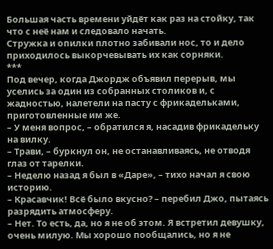Большая часть времени уйдёт как раз на стойку, так что с неё нам и следовало начать.
Стружка и опилки плотно забивали нос, то и дело приходилось выкорчевывать их как сорняки.
***
Под вечер, когда Джордж объявил перерыв, мы уселись за один из собранных столиков и, с жадностью, налетели на пасту с фрикадельками, приготовленные им же.
– У меня вопрос, – обратился я, насадив фрикадельку на вилку.
– Трави, – буркнул он, не останавливаясь, не отводя глаз от тарелки.
– Неделю назад я был в «Даре», – тихо начал я свою историю.
– Красавчик! Всё было вкусно? – перебил Джо, пытаясь разрядить атмосферу.
– Нет. То есть, да, но я не об этом. Я встретил девушку, очень милую. Мы хорошо пообщались, но я не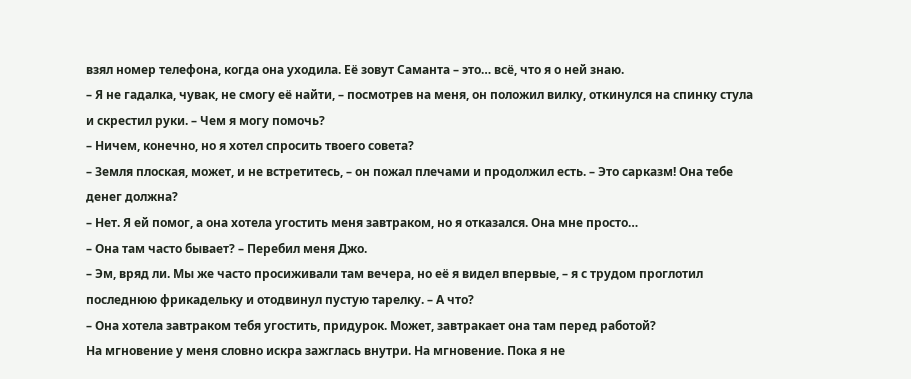взял номер телефона, когда она уходила. Её зовут Саманта – это… всё, что я о ней знаю.
– Я не гадалка, чувак, не смогу её найти, – посмотрев на меня, он положил вилку, откинулся на спинку стула и скрестил руки. – Чем я могу помочь?
– Ничем, конечно, но я хотел спросить твоего совета?
– Земля плоская, может, и не встретитесь, – он пожал плечами и продолжил есть. – Это сарказм! Она тебе денег должна?
– Нет. Я ей помог, а она хотела угостить меня завтраком, но я отказался. Она мне просто…
– Она там часто бывает? – Перебил меня Джо.
– Эм, вряд ли. Мы же часто просиживали там вечера, но её я видел впервые, – я с трудом проглотил последнюю фрикадельку и отодвинул пустую тарелку. – А что?
– Она хотела завтраком тебя угостить, придурок. Может, завтракает она там перед работой?
На мгновение у меня словно искра зажглась внутри. На мгновение. Пока я не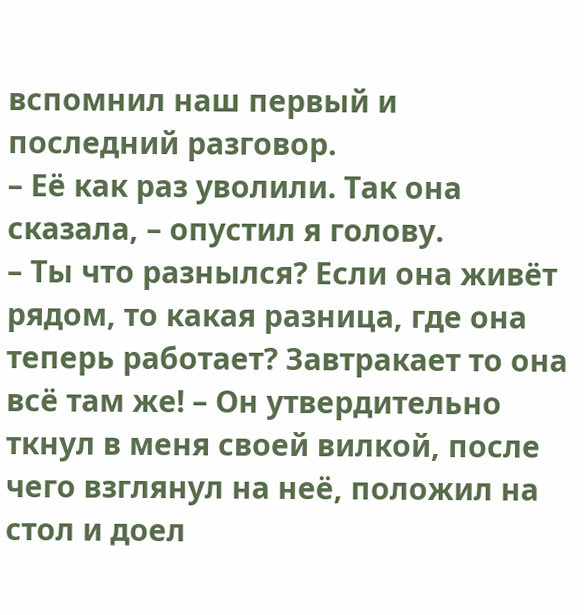вспомнил наш первый и последний разговор.
– Её как раз уволили. Так она сказала, – опустил я голову.
– Ты что разнылся? Если она живёт рядом, то какая разница, где она теперь работает? Завтракает то она всё там же! – Он утвердительно ткнул в меня своей вилкой, после чего взглянул на неё, положил на стол и доел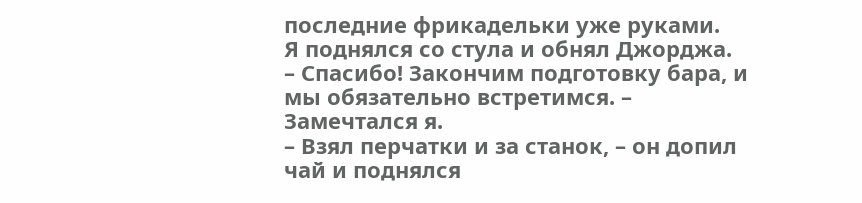последние фрикадельки уже руками.
Я поднялся со стула и обнял Джорджа.
– Спасибо! Закончим подготовку бара, и мы обязательно встретимся. – Замечтался я.
– Взял перчатки и за станок, – он допил чай и поднялся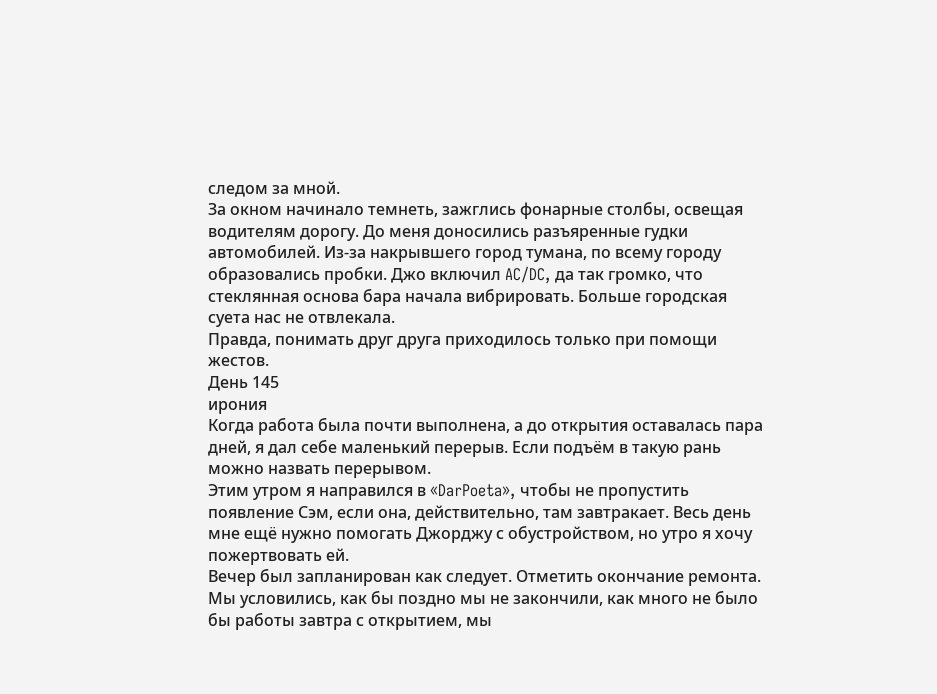следом за мной.
За окном начинало темнеть, зажглись фонарные столбы, освещая водителям дорогу. До меня доносились разъяренные гудки автомобилей. Из-за накрывшего город тумана, по всему городу образовались пробки. Джо включил AC/DC, да так громко, что стеклянная основа бара начала вибрировать. Больше городская суета нас не отвлекала.
Правда, понимать друг друга приходилось только при помощи жестов.
День 145
ирония
Когда работа была почти выполнена, а до открытия оставалась пара дней, я дал себе маленький перерыв. Если подъём в такую рань можно назвать перерывом.
Этим утром я направился в «DarPoeta», чтобы не пропустить появление Сэм, если она, действительно, там завтракает. Весь день мне ещё нужно помогать Джорджу с обустройством, но утро я хочу пожертвовать ей.
Вечер был запланирован как следует. Отметить окончание ремонта. Мы условились, как бы поздно мы не закончили, как много не было бы работы завтра с открытием, мы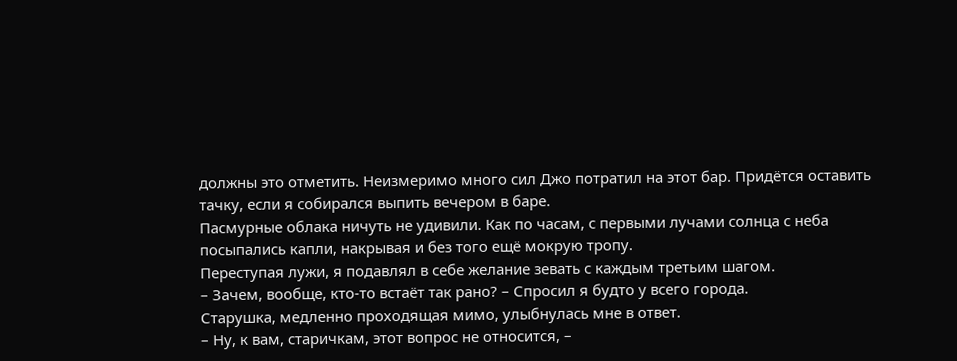должны это отметить. Неизмеримо много сил Джо потратил на этот бар. Придётся оставить тачку, если я собирался выпить вечером в баре.
Пасмурные облака ничуть не удивили. Как по часам, с первыми лучами солнца с неба посыпались капли, накрывая и без того ещё мокрую тропу.
Переступая лужи, я подавлял в себе желание зевать с каждым третьим шагом.
– Зачем, вообще, кто-то встаёт так рано? – Спросил я будто у всего города.
Старушка, медленно проходящая мимо, улыбнулась мне в ответ.
– Ну, к вам, старичкам, этот вопрос не относится, –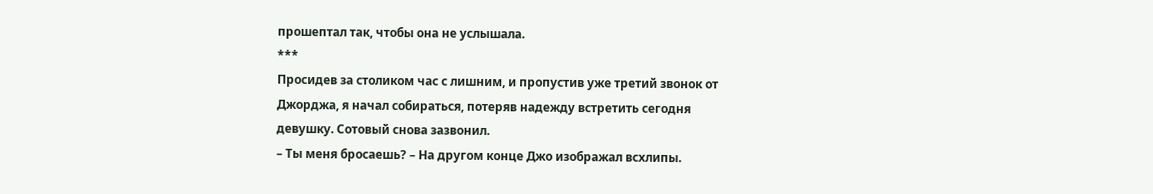прошептал так, чтобы она не услышала.
***
Просидев за столиком час с лишним, и пропустив уже третий звонок от Джорджа, я начал собираться, потеряв надежду встретить сегодня девушку. Сотовый снова зазвонил.
– Ты меня бросаешь? – На другом конце Джо изображал всхлипы.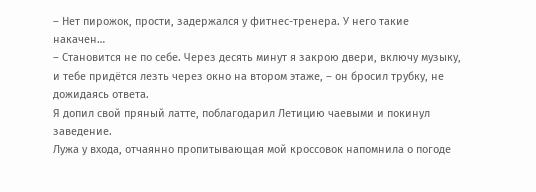– Нет пирожок, прости, задержался у фитнес-тренера. У него такие накачен…
– Становится не по себе. Через десять минут я закрою двери, включу музыку, и тебе придётся лезть через окно на втором этаже, – он бросил трубку, не дожидаясь ответа.
Я допил свой пряный латте, поблагодарил Летицию чаевыми и покинул заведение.
Лужа у входа, отчаянно пропитывающая мой кроссовок напомнила о погоде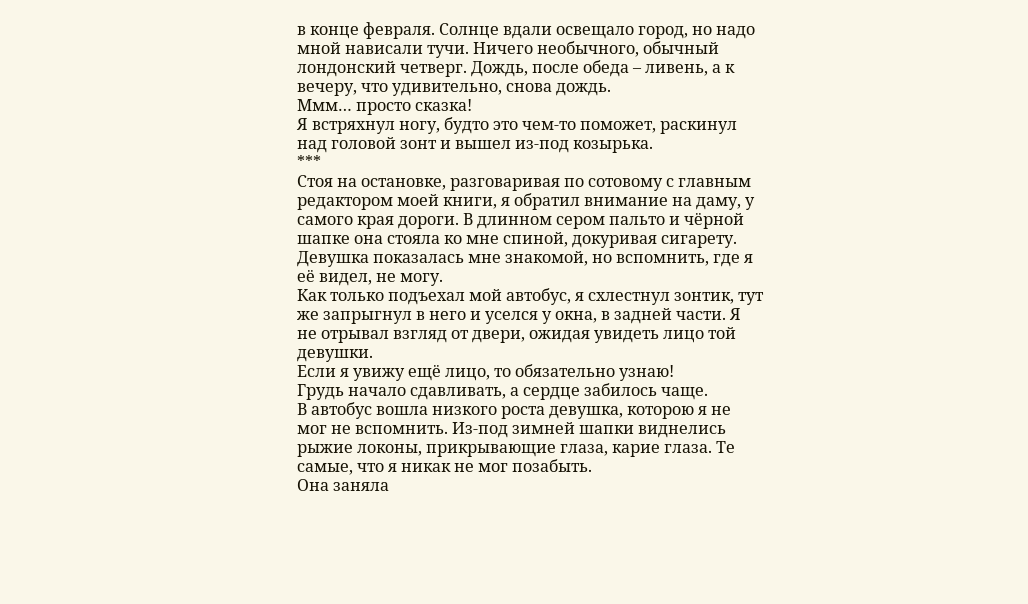в конце февраля. Солнце вдали освещало город, но надо мной нависали тучи. Ничего необычного, обычный лондонский четверг. Дождь, после обеда – ливень, а к вечеру, что удивительно, снова дождь.
Ммм… просто сказка!
Я встряхнул ногу, будто это чем-то поможет, раскинул над головой зонт и вышел из-под козырька.
***
Стоя на остановке, разговаривая по сотовому с главным редактором моей книги, я обратил внимание на даму, у самого края дороги. В длинном сером пальто и чёрной шапке она стояла ко мне спиной, докуривая сигарету. Девушка показалась мне знакомой, но вспомнить, где я её видел, не могу.
Как только подъехал мой автобус, я схлестнул зонтик, тут же запрыгнул в него и уселся у окна, в задней части. Я не отрывал взгляд от двери, ожидая увидеть лицо той девушки.
Если я увижу ещё лицо, то обязательно узнаю!
Грудь начало сдавливать, а сердце забилось чаще.
В автобус вошла низкого роста девушка, которою я не мог не вспомнить. Из-под зимней шапки виднелись рыжие локоны, прикрывающие глаза, карие глаза. Те самые, что я никак не мог позабыть.
Она заняла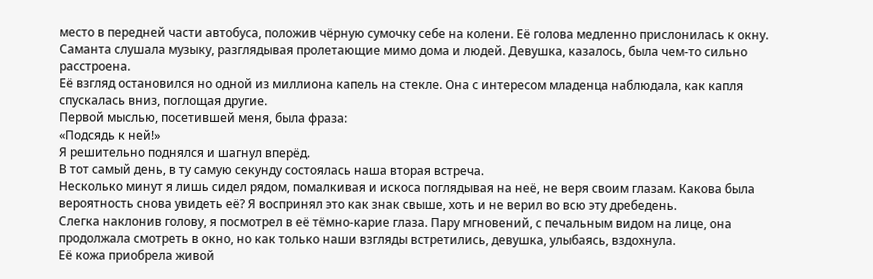место в передней части автобуса, положив чёрную сумочку себе на колени. Её голова медленно прислонилась к окну. Саманта слушала музыку, разглядывая пролетающие мимо дома и людей. Девушка, казалось, была чем-то сильно расстроена.
Её взгляд остановился но одной из миллиона капель на стекле. Она с интересом младенца наблюдала, как капля спускалась вниз, поглощая другие.
Первой мыслью, посетившей меня, была фраза:
«Подсядь к ней!»
Я решительно поднялся и шагнул вперёд.
В тот самый день, в ту самую секунду состоялась наша вторая встреча.
Несколько минут я лишь сидел рядом, помалкивая и искоса поглядывая на неё, не веря своим глазам. Какова была вероятность снова увидеть её? Я воспринял это как знак свыше, хоть и не верил во всю эту дребедень.
Слегка наклонив голову, я посмотрел в её тёмно-карие глаза. Пару мгновений, с печальным видом на лице, она продолжала смотреть в окно, но как только наши взгляды встретились, девушка, улыбаясь, вздохнула.
Её кожа приобрела живой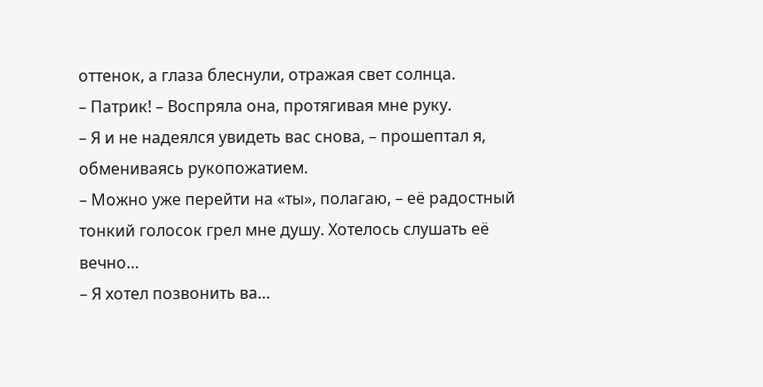оттенок, а глаза блеснули, отражая свет солнца.
– Патрик! – Воспряла она, протягивая мне руку.
– Я и не надеялся увидеть вас снова, – прошептал я, обмениваясь рукопожатием.
– Можно уже перейти на «ты», полагаю, – её радостный тонкий голосок грел мне душу. Хотелось слушать её вечно…
– Я хотел позвонить ва…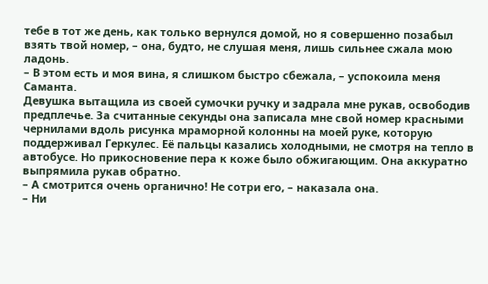тебе в тот же день, как только вернулся домой, но я совершенно позабыл взять твой номер, – она, будто, не слушая меня, лишь сильнее сжала мою ладонь.
– В этом есть и моя вина, я слишком быстро сбежала, – успокоила меня Саманта.
Девушка вытащила из своей сумочки ручку и задрала мне рукав, освободив предплечье. За считанные секунды она записала мне свой номер красными чернилами вдоль рисунка мраморной колонны на моей руке, которую поддерживал Геркулес. Её пальцы казались холодными, не смотря на тепло в автобусе. Но прикосновение пера к коже было обжигающим. Она аккуратно выпрямила рукав обратно.
– А смотрится очень органично! Не сотри его, – наказала она.
– Ни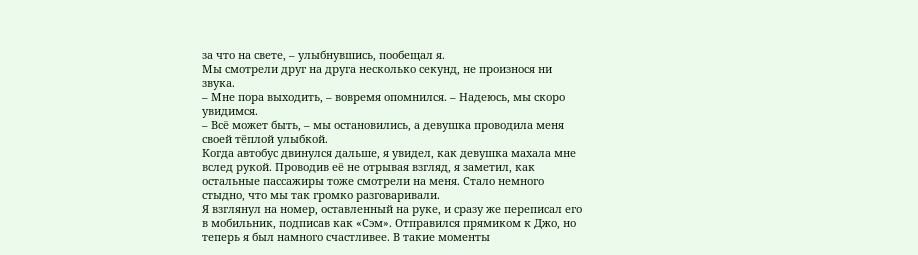за что на свете, – улыбнувшись, пообещал я.
Мы смотрели друг на друга несколько секунд, не произнося ни звука.
– Мне пора выходить, – вовремя опомнился. – Надеюсь, мы скоро увидимся.
– Всё может быть, – мы остановились, а девушка проводила меня своей тёплой улыбкой.
Когда автобус двинулся дальше, я увидел, как девушка махала мне вслед рукой. Проводив её не отрывая взгляд, я заметил, как остальные пассажиры тоже смотрели на меня. Стало немного стыдно, что мы так громко разговаривали.
Я взглянул на номер, оставленный на руке, и сразу же переписал его в мобильник, подписав как «Сэм». Отправился прямиком к Джо, но теперь я был намного счастливее. В такие моменты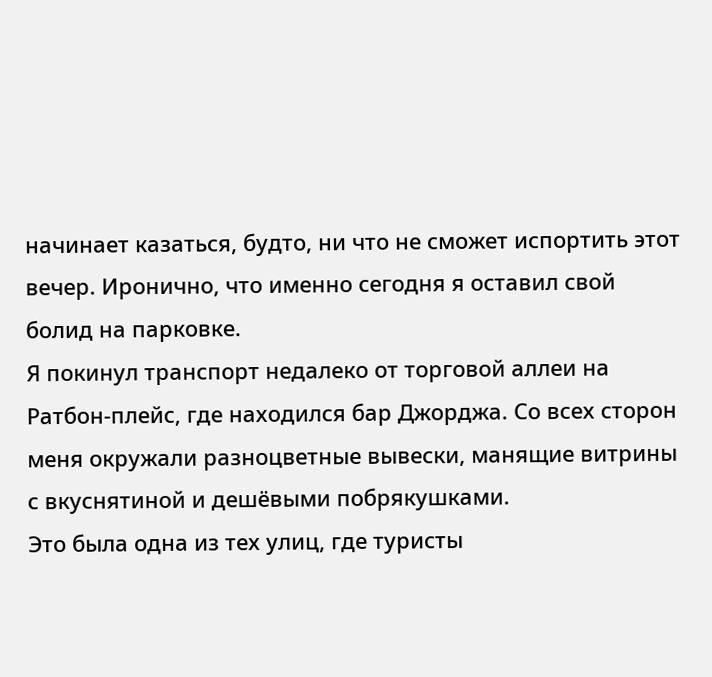начинает казаться, будто, ни что не сможет испортить этот вечер. Иронично, что именно сегодня я оставил свой болид на парковке.
Я покинул транспорт недалеко от торговой аллеи на Ратбон-плейс, где находился бар Джорджа. Со всех сторон меня окружали разноцветные вывески, манящие витрины с вкуснятиной и дешёвыми побрякушками.
Это была одна из тех улиц, где туристы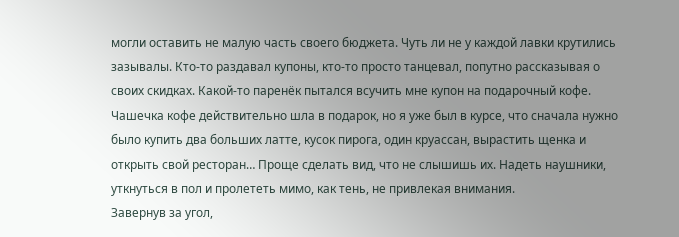могли оставить не малую часть своего бюджета. Чуть ли не у каждой лавки крутились зазывалы. Кто-то раздавал купоны, кто-то просто танцевал, попутно рассказывая о своих скидках. Какой-то паренёк пытался всучить мне купон на подарочный кофе. Чашечка кофе действительно шла в подарок, но я уже был в курсе, что сначала нужно было купить два больших латте, кусок пирога, один круассан, вырастить щенка и открыть свой ресторан… Проще сделать вид, что не слышишь их. Надеть наушники, уткнуться в пол и пролететь мимо, как тень, не привлекая внимания.
Завернув за угол,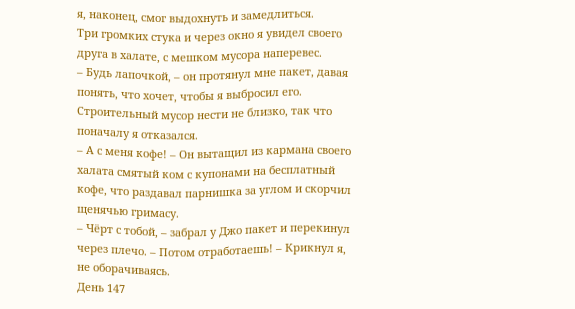я, наконец, смог выдохнуть и замедлиться.
Три громких стука и через окно я увидел своего друга в халате, с мешком мусора наперевес.
– Будь лапочкой, – он протянул мне пакет, давая понять, что хочет, чтобы я выбросил его.
Строительный мусор нести не близко, так что поначалу я отказался.
– А с меня кофе! – Он вытащил из кармана своего халата смятый ком с купонами на бесплатный кофе, что раздавал парнишка за углом и скорчил щенячью гримасу.
– Чёрт с тобой, – забрал у Джо пакет и перекинул через плечо. – Потом отработаешь! – Крикнул я, не оборачиваясь.
День 147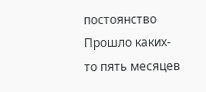постоянство
Прошло каких-то пять месяцев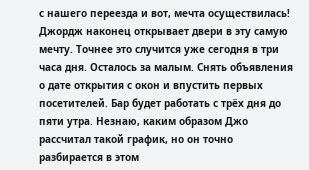с нашего переезда и вот, мечта осуществилась! Джордж наконец открывает двери в эту самую мечту. Точнее это случится уже сегодня в три часа дня. Осталось за малым. Снять объявления о дате открытия с окон и впустить первых посетителей. Бар будет работать с трёх дня до пяти утра. Незнаю, каким образом Джо рассчитал такой график, но он точно разбирается в этом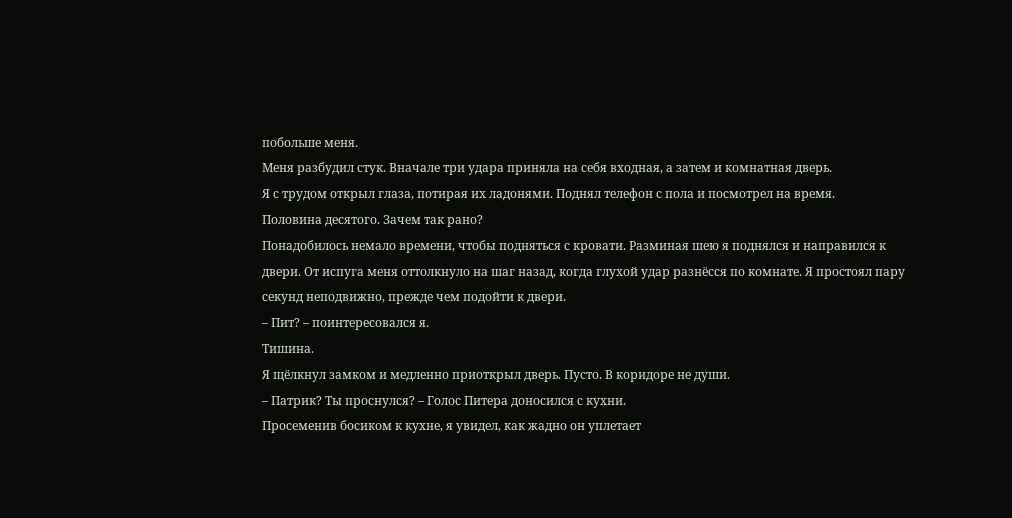побольше меня.
Меня разбудил стук. Вначале три удара приняла на себя входная, а затем и комнатная дверь.
Я с трудом открыл глаза, потирая их ладонями. Поднял телефон с пола и посмотрел на время.
Половина десятого. Зачем так рано?
Понадобилось немало времени, чтобы подняться с кровати. Разминая шею я поднялся и направился к двери. От испуга меня оттолкнуло на шаг назад, когда глухой удар разнёсся по комнате. Я простоял пару секунд неподвижно, прежде чем подойти к двери.
– Пит? – поинтересовался я.
Тишина.
Я щёлкнул замком и медленно приоткрыл дверь. Пусто. В коридоре не души.
– Патрик? Ты проснулся? – Голос Питера доносился с кухни.
Просеменив босиком к кухне, я увидел, как жадно он уплетает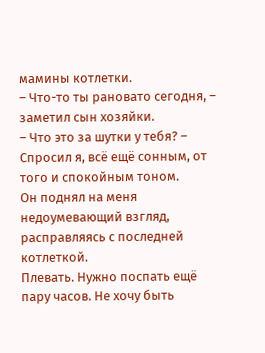мамины котлетки.
– Что-то ты рановато сегодня, – заметил сын хозяйки.
– Что это за шутки у тебя? – Спросил я, всё ещё сонным, от того и спокойным тоном.
Он поднял на меня недоумевающий взгляд, расправляясь с последней котлеткой.
Плевать. Нужно поспать ещё пару часов. Не хочу быть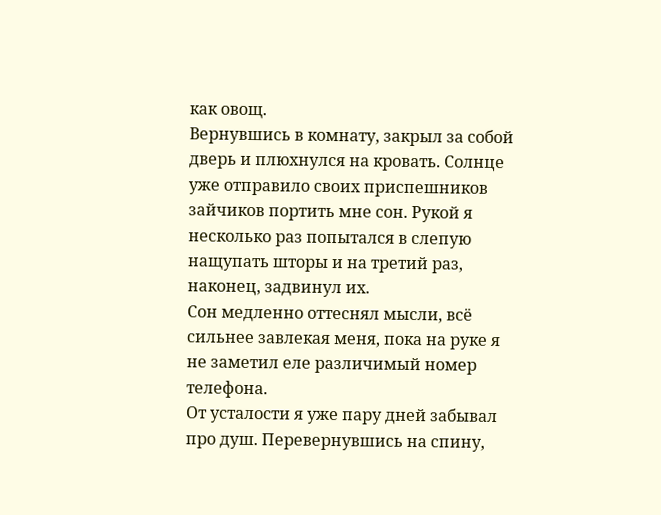как овощ.
Вернувшись в комнату, закрыл за собой дверь и плюхнулся на кровать. Солнце уже отправило своих приспешников зайчиков портить мне сон. Рукой я несколько раз попытался в слепую нащупать шторы и на третий раз, наконец, задвинул их.
Сон медленно оттеснял мысли, всё сильнее завлекая меня, пока на руке я не заметил еле различимый номер телефона.
От усталости я уже пару дней забывал про душ. Перевернувшись на спину,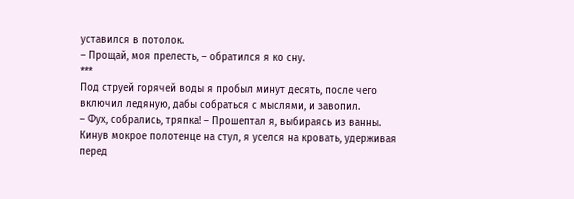уставился в потолок.
– Прощай, моя прелесть, – обратился я ко сну.
***
Под струей горячей воды я пробыл минут десять, после чего включил ледяную, дабы собраться с мыслями, и завопил.
– Фух, собрались, тряпка! – Прошептал я, выбираясь из ванны.
Кинув мокрое полотенце на стул, я уселся на кровать, удерживая перед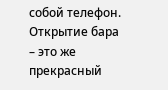собой телефон. Открытие бара – это же прекрасный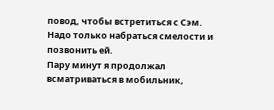повод, чтобы встретиться с Сэм. Надо только набраться смелости и позвонить ей.
Пару минут я продолжал всматриваться в мобильник,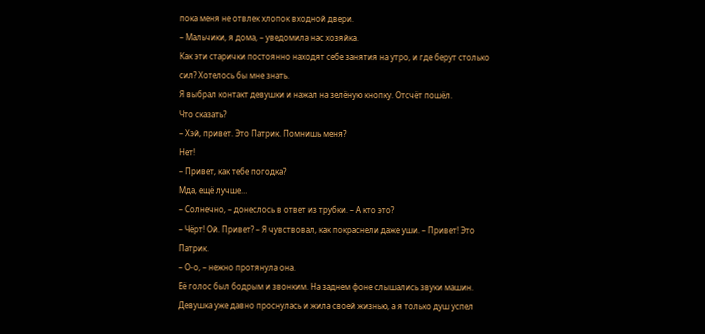пока меня не отвлек хлопок входной двери.
– Мальчики, я дома, – уведомила нас хозяйка.
Как эти старички постоянно находят себе занятия на утро, и где берут столько сил? Хотелось бы мне знать.
Я выбрал контакт девушки и нажал на зелёную кнопку. Отсчёт пошёл.
Что сказать?
– Хэй, привет. Это Патрик. Помнишь меня?
Нет!
– Привет, как тебе погодка?
Мда, ещё лучше…
– Солнечно, – донеслось в ответ из трубки. – А кто это?
– Чёрт! Ой. Привет? – Я чувствовал, как покраснели даже уши. – Привет! Это Патрик.
– О-о, – нежно протянула она.
Её голос был бодрым и звонким. На заднем фоне слышались звуки машин. Девушка уже давно проснулась и жила своей жизнью, а я только душ успел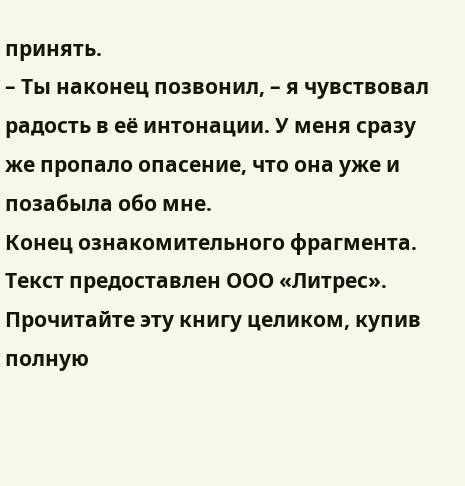принять.
– Ты наконец позвонил, – я чувствовал радость в её интонации. У меня сразу же пропало опасение, что она уже и позабыла обо мне.
Конец ознакомительного фрагмента.
Текст предоставлен ООО «Литрес».
Прочитайте эту книгу целиком, купив полную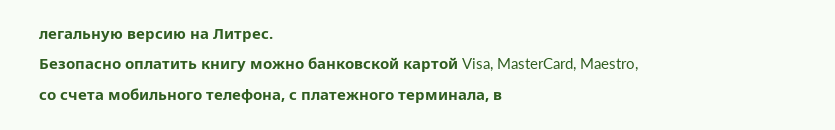легальную версию на Литрес.
Безопасно оплатить книгу можно банковской картой Visa, MasterCard, Maestro, со счета мобильного телефона, с платежного терминала, в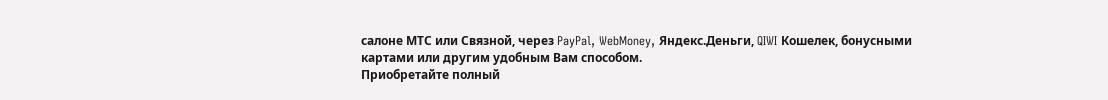салоне МТС или Связной, через PayPal, WebMoney, Яндекс.Деньги, QIWI Кошелек, бонусными картами или другим удобным Вам способом.
Приобретайте полный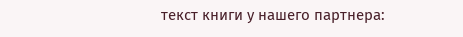текст книги у нашего партнера: